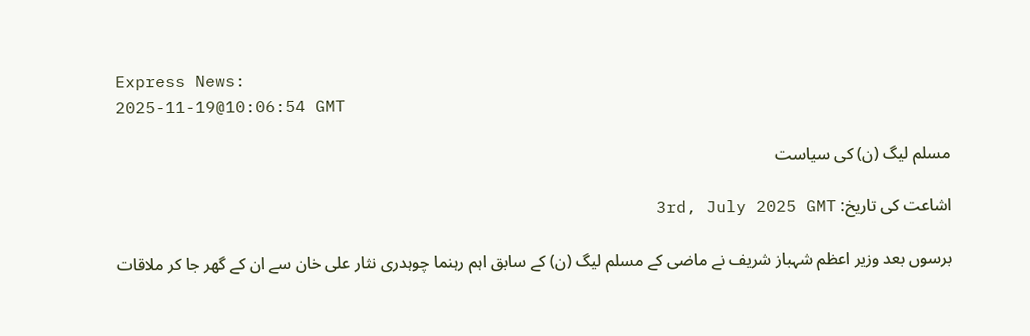Express News:
2025-11-19@10:06:54 GMT

مسلم لیگ (ن) کی سیاست

اشاعت کی تاریخ: 3rd, July 2025 GMT

برسوں بعد وزیر اعظم شہباز شریف نے ماضی کے مسلم لیگ (ن) کے سابق اہم رہنما چوہدری نثار علی خان سے ان کے گھر جا کر ملاقات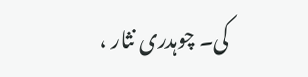کی۔ چوہدری نثار ،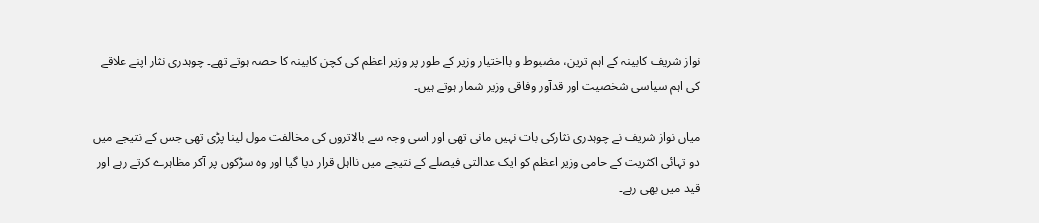نواز شریف کابینہ کے اہم ترین، مضبوط و بااختیار وزیر کے طور پر وزیر اعظم کی کچن کابینہ کا حصہ ہوتے تھے۔ چوہدری نثار اپنے علاقے کی اہم سیاسی شخصیت اور قدآور وفاقی وزیر شمار ہوتے ہیں۔

میاں نواز شریف نے چوہدری نثارکی بات نہیں مانی تھی اور اسی وجہ سے بالاتروں کی مخالفت مول لینا پڑی تھی جس کے نتیجے میں دو تہائی اکثریت کے حامی وزیر اعظم کو ایک عدالتی فیصلے کے نتیجے میں نااہل قرار دیا گیا اور وہ سڑکوں پر آکر مظاہرے کرتے رہے اور قید میں بھی رہے۔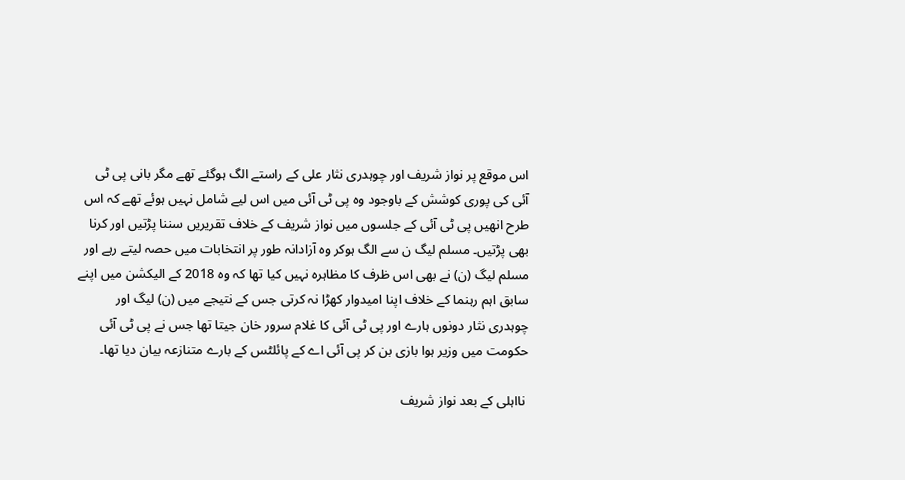اس موقع پر نواز شریف اور چوہدری نثار علی کے راستے الگ ہوگئے تھے مگر بانی پی ٹی آئی کی پوری کوشش کے باوجود وہ پی ٹی آئی میں اس لیے شامل نہیں ہوئے تھے کہ اس طرح انھیں پی ٹی آئی کے جلسوں میں نواز شریف کے خلاف تقریریں سننا پڑتیں اور کرنا بھی پڑتیں۔ مسلم لیگ ن سے الگ ہوکر وہ آزادانہ طور پر انتخابات میں حصہ لیتے رہے اور مسلم لیگ (ن) نے بھی اس ظرف کا مظاہرہ نہیں کیا تھا کہ وہ 2018 کے الیکشن میں اپنے سابق اہم رہنما کے خلاف اپنا امیدوار کھڑا نہ کرتی جس کے نتیجے میں (ن) لیگ اور چوہدری نثار دونوں ہارے اور پی ٹی آئی کا غلام سرور خان جیتا تھا جس نے پی ٹی آئی حکومت میں وزیر ہوا بازی بن کر پی آئی اے کے پائلٹس کے بارے متنازعہ بیان دیا تھا۔

 نااہلی کے بعد نواز شریف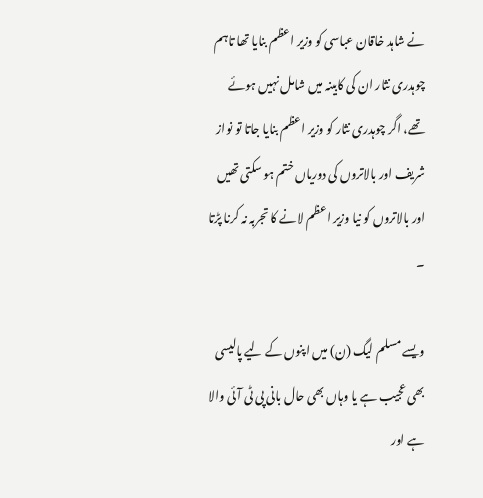نے شاہد خاقان عباسی کو وزیر اعظم بنایا تھا تاہم چوہدری نثار ان کی کابینہ میں شامل نہیں ہوئے تھے، اگر چوہدری نثار کو وزیر اعظم بنایا جاتا تو نواز شریف اور بالاتروں کی دوریاں ختم ہو سکتی تھیں اور بالاتروں کو نیا وزیر اعظم لانے کا تجربہ نہ کرنا پڑتا ۔

ویسے مسلم لیگ (ن) میں اپنوں کے لیے پالیسی بھی عجیب ہے یا وہاں بھی حال بانی پی ٹی آئی والا ہے اور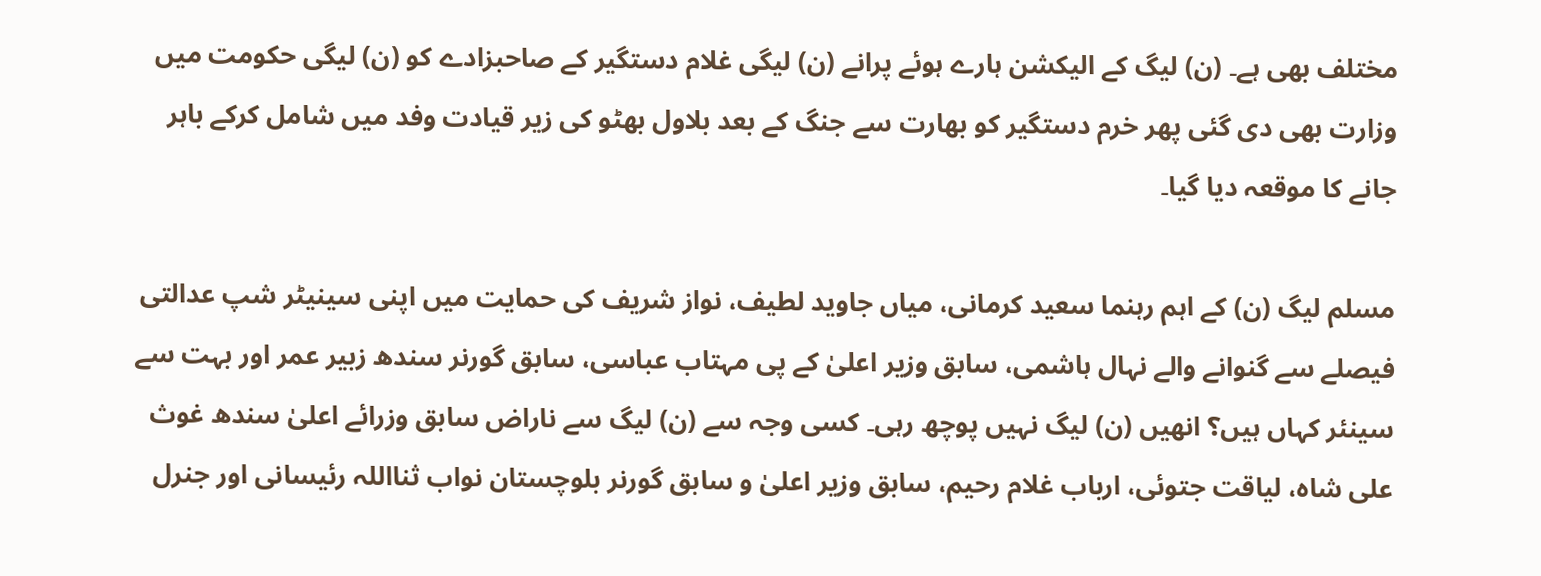مختلف بھی ہے۔ (ن) لیگ کے الیکشن ہارے ہوئے پرانے (ن) لیگی غلام دستگیر کے صاحبزادے کو (ن) لیگی حکومت میں وزارت بھی دی گئی پھر خرم دستگیر کو بھارت سے جنگ کے بعد بلاول بھٹو کی زیر قیادت وفد میں شامل کرکے باہر جانے کا موقعہ دیا گیا۔

مسلم لیگ (ن) کے اہم رہنما سعید کرمانی، میاں جاوید لطیف، نواز شریف کی حمایت میں اپنی سینیٹر شپ عدالتی فیصلے سے گنوانے والے نہال ہاشمی، سابق وزیر اعلیٰ کے پی مہتاب عباسی، سابق گورنر سندھ زبیر عمر اور بہت سے سینئر کہاں ہیں؟ انھیں (ن) لیگ نہیں پوچھ رہی۔ کسی وجہ سے (ن) لیگ سے ناراض سابق وزرائے اعلیٰ سندھ غوث علی شاہ، لیاقت جتوئی، ارباب غلام رحیم، سابق وزیر اعلیٰ و سابق گورنر بلوچستان نواب ثنااللہ رئیسانی اور جنرل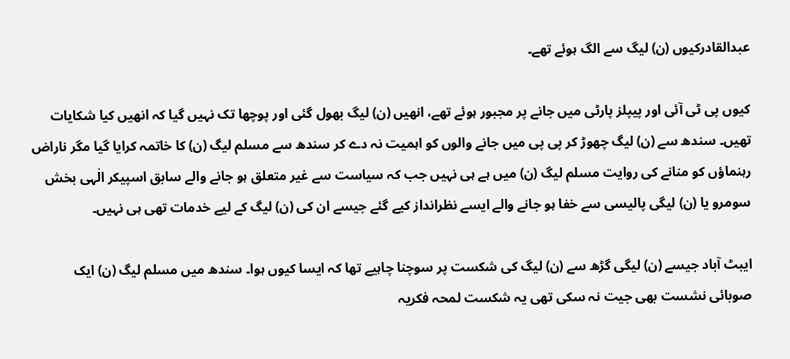عبدالقادرکیوں (ن) لیگ سے الگ ہوئے تھے۔

کیوں پی ٹی آئی اور پیپلز پارٹی میں جانے پر مجبور ہوئے تھے، انھیں (ن) لیگ بھول گئی اور پوچھا تک نہیں گیا کہ انھیں کیا شکایات تھیں۔ سندھ سے (ن) لیگ چھوڑ کر پی پی میں جانے والوں کو اہمیت نہ دے کر سندھ سے مسلم لیگ (ن) کا خاتمہ کرایا گیا مگر ناراض رہنماؤں کو منانے کی روایت مسلم لیگ (ن) میں ہے ہی نہیں جب کہ سیاست سے غیر متعلق ہو جانے والے سابق اسپیکر الٰہی بخش سومرو یا (ن) لیگی پالیسی سے خفا ہو جانے والے ایسے نظرانداز کیے گئے جیسے ان کی (ن) لیگ کے لیے خدمات تھی ہی نہیں۔

ایبٹ آباد جیسے (ن) لیگی گڑھ سے (ن) لیگ کی شکست پر سوچنا چاہیے تھا کہ ایسا کیوں ہوا۔ سندھ میں مسلم لیگ (ن) ایک صوبائی نشست بھی جیت نہ سکی تھی یہ شکست لمحہ فکریہ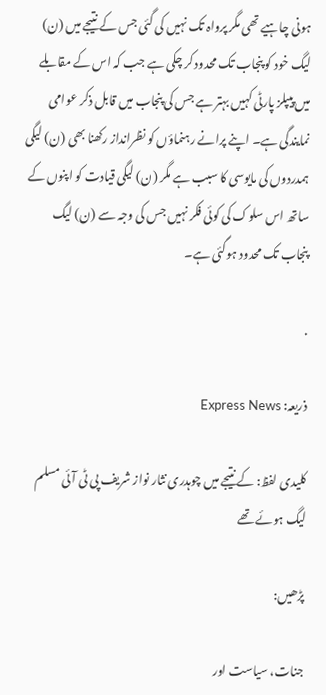ہونی چاہیے تھی مگر پرواہ تک نہیں کی گئی جس کے نتیجے میں (ن) لیگ خود کو پنجاب تک محدود کر چکی ہے جب کہ اس کے مقابلے میں پیپلز پارٹی کہیں بہتر ہے جس کی پنجاب میں قابل ذکر عوامی نمایندگی ہے۔ اپنے پرانے رہنماؤں کو نظرانداز رکھنا بھی (ن) لیگی ہمدردوں کی مایوسی کا سبب ہے مگر (ن) لیگی قیادت کو اپنوں کے ساتھ اس سلوک کی کوئی فکر نہیں جس کی وجہ سے (ن) لیگ پنجاب تک محدود ہوگئی ہے۔

.

ذریعہ: Express News

کلیدی لفظ: کے نتیجے میں چوہدری نثار نواز شریف پی ٹی آئی مسلم لیگ ہوئے تھے

پڑھیں:

جنات، سیاست اور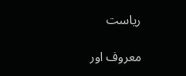ریاست

معروف اور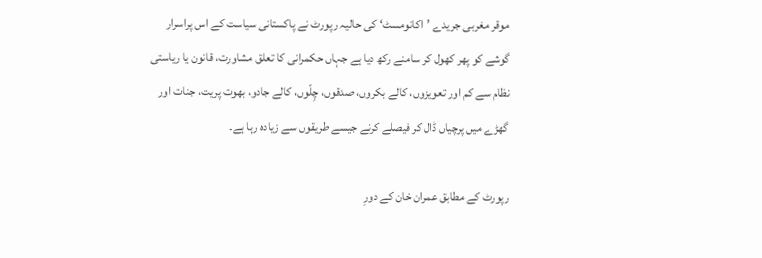موقر مغربی جریدے ’اکانومسٹ‘ کی حالیہ رپورٹ نے پاکستانی سیاست کے اس پراسرار گوشے کو پھر کھول کر سامنے رکھ دیا ہے جہاں حکمرانی کا تعلق مشاورت، قانون یا ریاستی نظام سے کم اور تعویزوں، کالے بکروں، صدقوں، چِلّوں، کالے جادو، بھوت پریت، جنات اور گھڑے میں پرچیاں ڈال کر فیصلے کرنے جیسے طریقوں سے زیادہ رہا ہے۔

رپورٹ کے مطابق عمران خان کے دورِ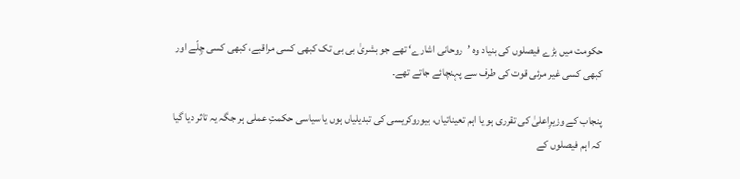حکومت میں بڑے فیصلوں کی بنیاد وہ ’روحانی اشارے‘ تھے جو بشریٰ بی بی تک کبھی کسی مراقبے، کبھی کسی چِلّے اور کبھی کسی غیر مرئی قوت کی طرف سے پہنچائے جاتے تھے۔

پنجاب کے وزیرِاعلیٰ کی تقرری ہو یا اہم تعیناتیاں، بیوروکریسی کی تبدیلیاں ہوں یا سیاسی حکمتِ عملی ہر جگہ یہ تاثر دیا گیا کہ اہم فیصلوں کے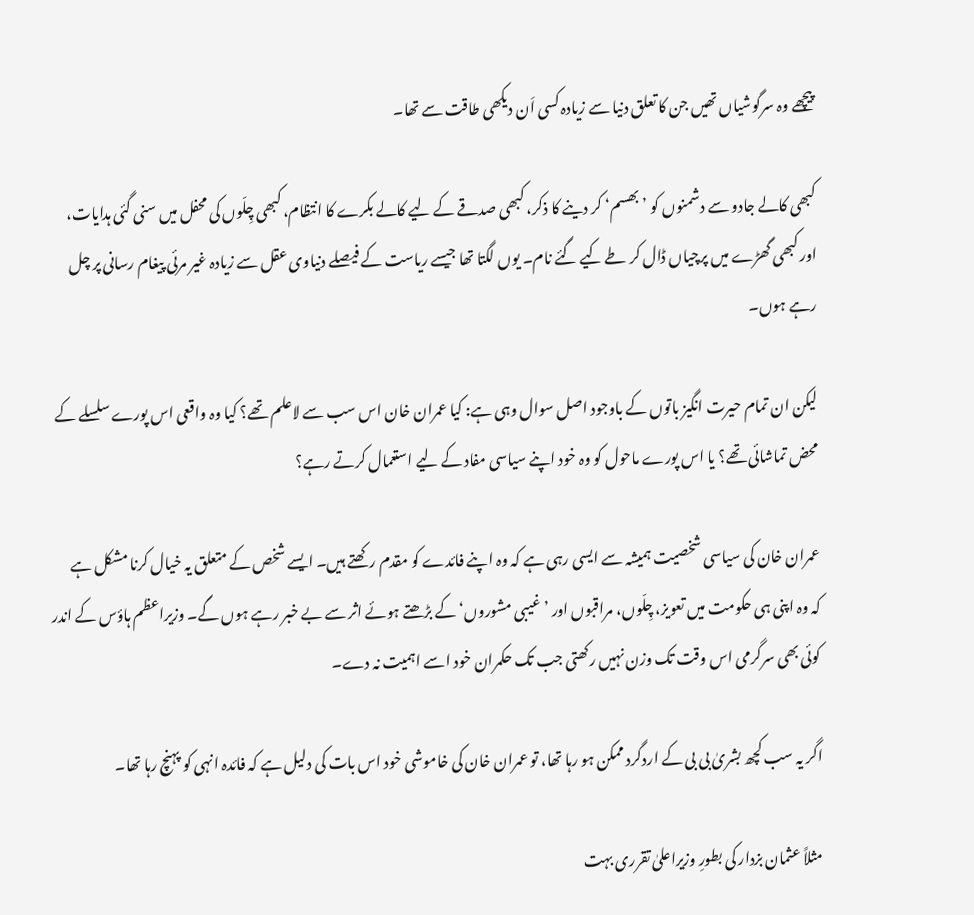پیچھے وہ سرگوشیاں تھیں جن کا تعلق دنیا سے زیادہ کسی اَن دیکھی طاقت سے تھا۔

کبھی کالے جادو سے دشمنوں کو ’بھسم‘ کر دینے کا ذکر، کبھی صدقے کے لیے کالے بکرے کا انتظام، کبھی چِلّوں کی محفل میں سنی گئی ہدایات، اور کبھی گھڑے میں پرچیاں ڈال کر طے کیے گئے نام۔ یوں لگتا تھا جیسے ریاست کے فیصلے دنیاوی عقل سے زیادہ غیر مرئی پیغام رسانی پر چل رہے ہوں۔

لیکن ان تمام حیرت انگیز باتوں کے باوجود اصل سوال وہی ہے: کیا عمران خان اس سب سے لاعلم تھے؟ کیا وہ واقعی اس پورے سلسلے کے محض تماشائی تھے؟ یا اس پورے ماحول کو وہ خود اپنے سیاسی مفاد کے لیے استعمال کرتے رہے؟

عمران خان کی سیاسی شخصیت ہمیشہ سے ایسی رہی ہے کہ وہ اپنے فائدے کو مقدم رکھتے ہیں۔ ایسے شخص کے متعلق یہ خیال کرنا مشکل ہے کہ وہ اپنی ہی حکومت میں تعویز، چِلّوں، مراقبوں اور ’غیبی مشوروں‘ کے بڑھتے ہوئے اثر سے بے خبر رہے ہوں گے۔ وزیراعظم ہاؤس کے اندر کوئی بھی سرگرمی اس وقت تک وزن نہیں رکھتی جب تک حکمران خود اسے اہمیت نہ دے۔

اگر یہ سب کچھ بشریٰ بی بی کے اردگرد ممکن ہو رہا تھا، تو عمران خان کی خاموشی خود اس بات کی دلیل ہے کہ فائدہ انہی کو پہنچ رہا تھا۔

مثلاً عثمان بزدار کی بطورِ وزیراعلیٰ تقرری بہت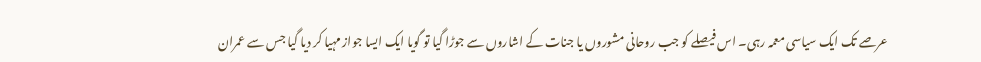عرصے تک ایک سیاسی معمہ رہی۔ اس فیصلے کو جب روحانی مشوروں یا جنات کے اشاروں سے جوڑا گیا تو گویا ایک ایسا جواز مہیا کر دیا گیا جس سے عمران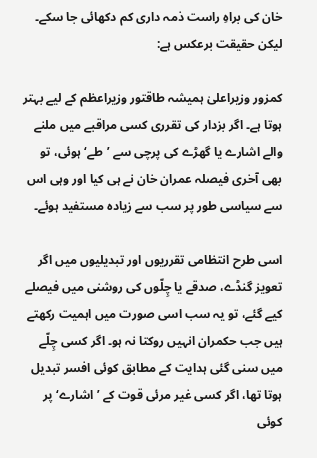خان کی براہِ راست ذمہ داری کم دکھائی جا سکے۔ لیکن حقیقت برعکس ہے:

کمزور وزیراعلیٰ ہمیشہ طاقتور وزیراعظم کے لیے بہتر ہوتا ہے۔ اگر بزدار کی تقرری کسی مراقبے میں ملنے والے اشارے یا گھڑے کی پرچی سے ’طے‘ ہوئی، تو بھی آخری فیصلہ عمران خان نے ہی کیا اور وہی اس سے سیاسی طور پر سب سے زیادہ مستفید ہوئے۔

اسی طرح انتظامی تقرریوں اور تبدیلیوں میں اگر تعویز گنڈے، صدقے یا چِلّوں کی روشنی میں فیصلے کیے گئے، تو یہ سب اسی صورت میں اہمیت رکھتے ہیں جب حکمران انہیں روکتا نہ ہو۔ اگر کسی چِلّے میں سنی گئی ہدایت کے مطابق کوئی افسر تبدیل ہوتا تھا، اگر کسی غیر مرئی قوت کے ’اشارے‘ پر کوئی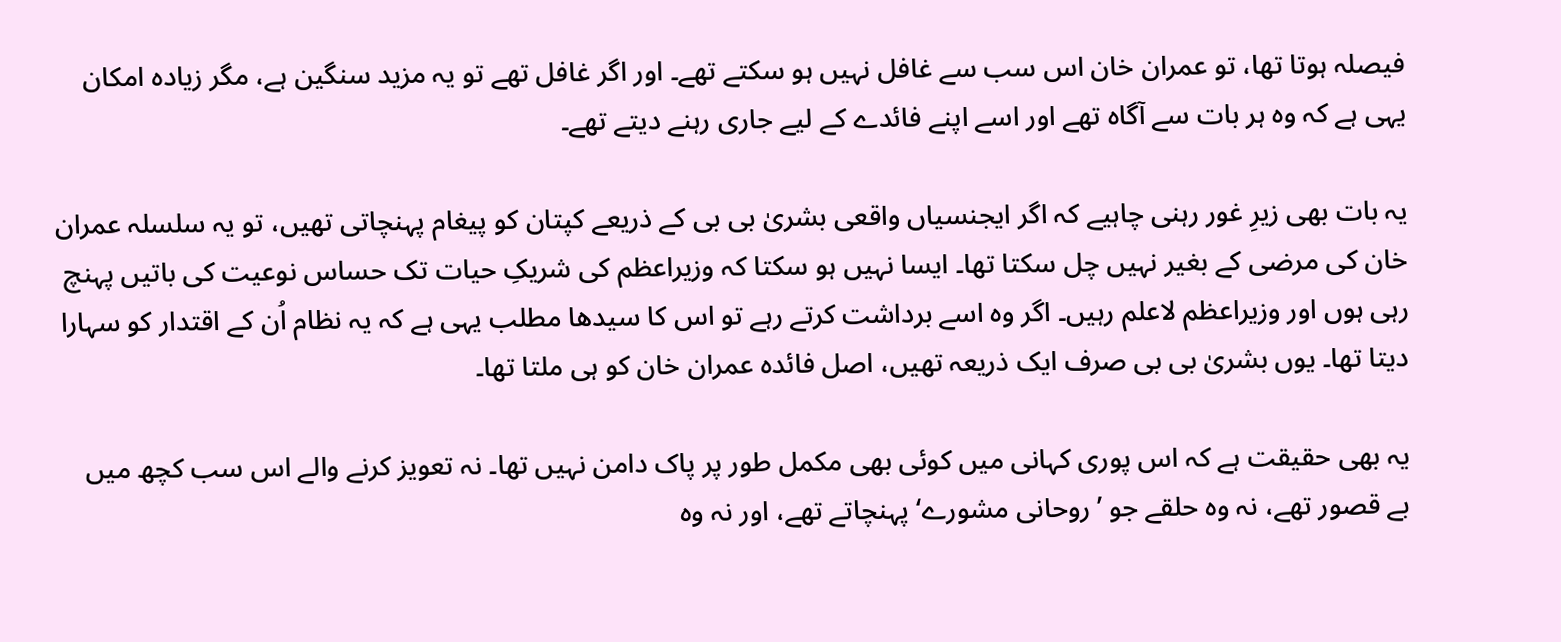فیصلہ ہوتا تھا، تو عمران خان اس سب سے غافل نہیں ہو سکتے تھے۔ اور اگر غافل تھے تو یہ مزید سنگین ہے، مگر زیادہ امکان یہی ہے کہ وہ ہر بات سے آگاہ تھے اور اسے اپنے فائدے کے لیے جاری رہنے دیتے تھے۔

یہ بات بھی زیرِ غور رہنی چاہیے کہ اگر ایجنسیاں واقعی بشریٰ بی بی کے ذریعے کپتان کو پیغام پہنچاتی تھیں، تو یہ سلسلہ عمران خان کی مرضی کے بغیر نہیں چل سکتا تھا۔ ایسا نہیں ہو سکتا کہ وزیراعظم کی شریکِ حیات تک حساس نوعیت کی باتیں پہنچ رہی ہوں اور وزیراعظم لاعلم رہیں۔ اگر وہ اسے برداشت کرتے رہے تو اس کا سیدھا مطلب یہی ہے کہ یہ نظام اُن کے اقتدار کو سہارا دیتا تھا۔ یوں بشریٰ بی بی صرف ایک ذریعہ تھیں، اصل فائدہ عمران خان کو ہی ملتا تھا۔

یہ بھی حقیقت ہے کہ اس پوری کہانی میں کوئی بھی مکمل طور پر پاک دامن نہیں تھا۔ نہ تعویز کرنے والے اس سب کچھ میں بے قصور تھے، نہ وہ حلقے جو ’روحانی مشورے‘ پہنچاتے تھے، اور نہ وہ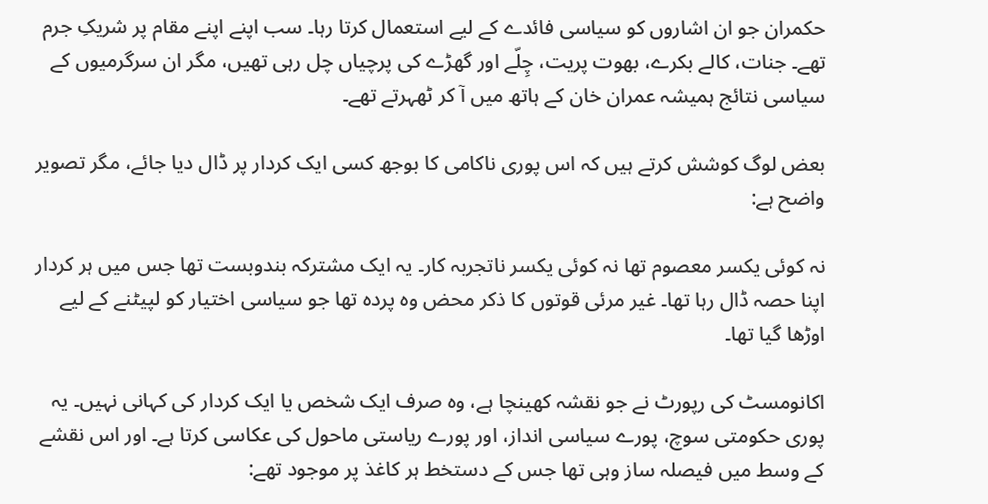حکمران جو ان اشاروں کو سیاسی فائدے کے لیے استعمال کرتا رہا۔ سب اپنے اپنے مقام پر شریکِ جرم تھے۔ جنات، کالے بکرے، بھوت پریت، چِلّے اور گھڑے کی پرچیاں چل رہی تھیں، مگر ان سرگرمیوں کے سیاسی نتائج ہمیشہ عمران خان کے ہاتھ میں آ کر ٹھہرتے تھے۔

بعض لوگ کوشش کرتے ہیں کہ اس پوری ناکامی کا بوجھ کسی ایک کردار پر ڈال دیا جائے، مگر تصویر واضح ہے:

نہ کوئی یکسر معصوم تھا نہ کوئی یکسر ناتجربہ کار۔ یہ ایک مشترکہ بندوبست تھا جس میں ہر کردار اپنا حصہ ڈال رہا تھا۔ غیر مرئی قوتوں کا ذکر محض وہ پردہ تھا جو سیاسی اختیار کو لپیٹنے کے لیے اوڑھا گیا تھا۔

اکانومسٹ کی رپورٹ نے جو نقشہ کھینچا ہے، وہ صرف ایک شخص یا ایک کردار کی کہانی نہیں۔ یہ پوری حکومتی سوچ، پورے سیاسی انداز، اور پورے ریاستی ماحول کی عکاسی کرتا ہے۔ اور اس نقشے کے وسط میں فیصلہ ساز وہی تھا جس کے دستخط ہر کاغذ پر موجود تھے: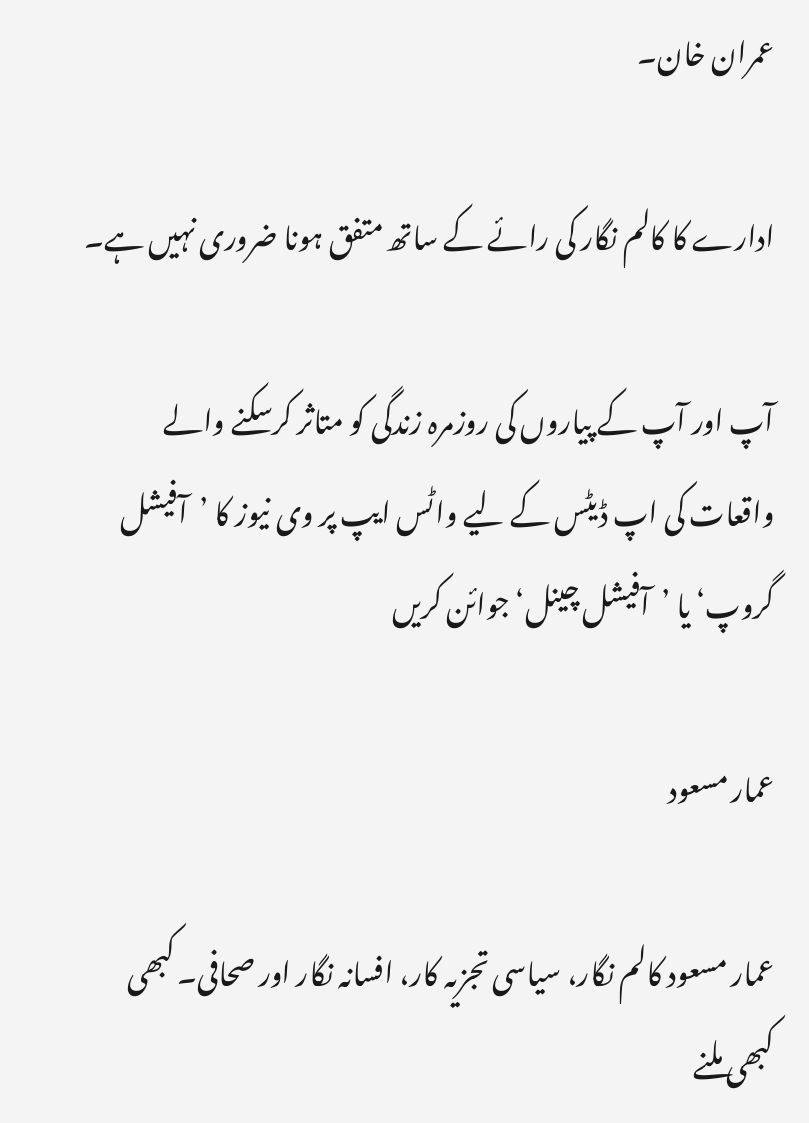عمران خان۔

ادارے کا کالم نگار کی رائے کے ساتھ متفق ہونا ضروری نہیں ہے۔

آپ اور آپ کے پیاروں کی روزمرہ زندگی کو متاثر کرسکنے والے واقعات کی اپ ڈیٹس کے لیے واٹس ایپ پر وی نیوز کا ’آفیشل گروپ‘ یا ’آفیشل چینل‘ جوائن کریں

عمار مسعود

عمار مسعود کالم نگار، سیاسی تجزیہ کار، افسانہ نگار اور صحافی۔ کبھی کبھی ملنے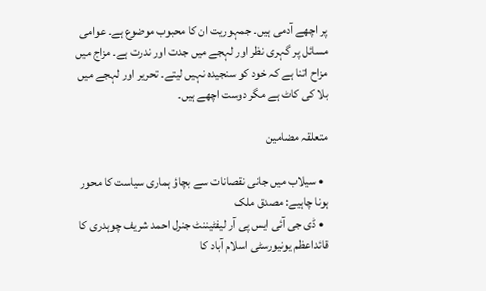پر اچھے آدمی ہیں۔ جمہوریت ان کا محبوب موضوع ہے۔ عوامی مسائل پر گہری نظر اور لہجے میں جدت اور ندرت ہے۔ مزاج میں مزاح اتنا ہے کہ خود کو سنجیدہ نہیں لیتے۔ تحریر اور لہجے میں بلا کی کاٹ ہے مگر دوست اچھے ہیں۔

متعلقہ مضامین

  • سیلاب میں جانی نقصانات سے بچاؤ ہماری سیاست کا محور ہونا چاہیے: مصدق ملک
  • ڈی جی آئی ایس پی آر لیفٹیننٹ جنرل احمد شریف چوہدری کا قائداعظم یونیورسٹی اسلام آباد کا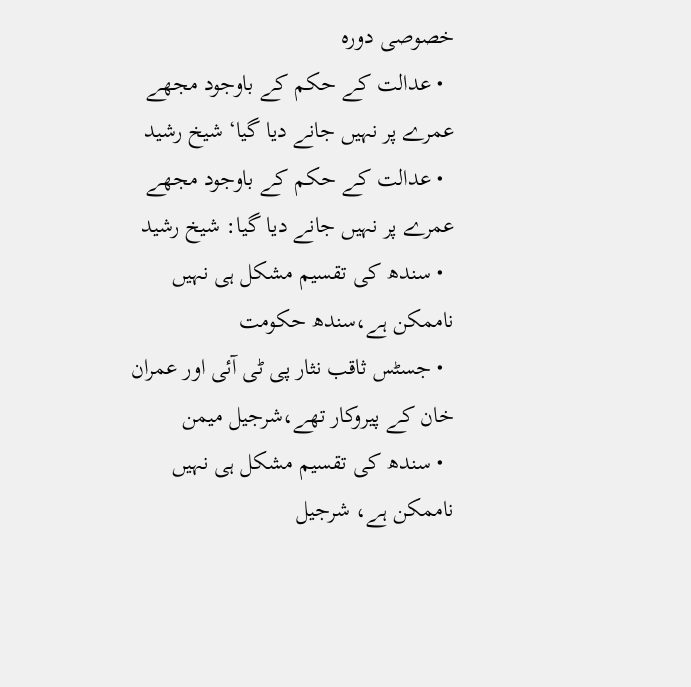خصوصی دورہ
  • عدالت کے حکم کے باوجود مجھے عمرے پر نہیں جانے دیا گیا‘ شیخ رشید
  • عدالت کے حکم کے باوجود مجھے عمرے پر نہیں جانے دیا گیا: شیخ رشید
  • سندھ کی تقسیم مشکل ہی نہیں ناممکن ہے،سندھ حکومت
  • جسٹس ثاقب نثار پی ٹی آئی اور عمران خان کے پیروکار تھے،شرجیل میمن
  • سندھ کی تقسیم مشکل ہی نہیں ناممکن ہے، شرجیل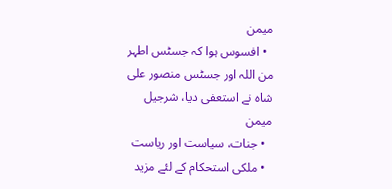میمن
  • افسوس ہوا کہ جسٹس اطہر من اللہ اور جسٹس منصور علی شاہ نے استعفی دیا، شرجیل میمن
  • جنات، سیاست اور ریاست
  • ملکی استحکام کے لئے مزید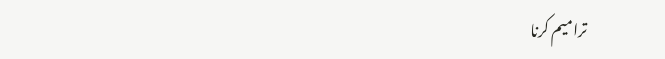ترامیم کرنا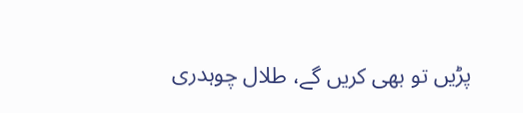پڑیں تو بھی کریں گے، طلال چوہدری